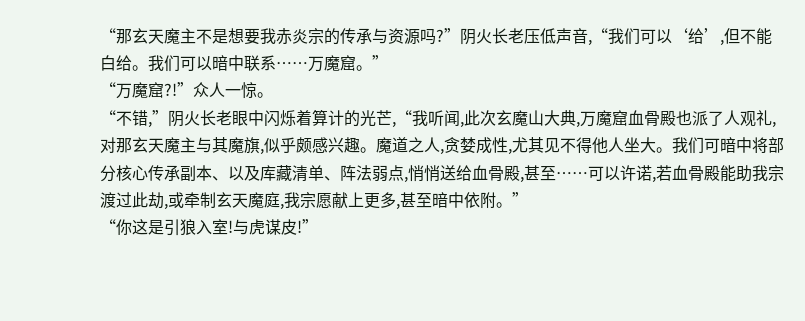“那玄天魔主不是想要我赤炎宗的传承与资源吗?”阴火长老压低声音,“我们可以‘给’,但不能白给。我们可以暗中联系……万魔窟。”
“万魔窟?!”众人一惊。
“不错,”阴火长老眼中闪烁着算计的光芒,“我听闻,此次玄魔山大典,万魔窟血骨殿也派了人观礼,对那玄天魔主与其魔旗,似乎颇感兴趣。魔道之人,贪婪成性,尤其见不得他人坐大。我们可暗中将部分核心传承副本、以及库藏清单、阵法弱点,悄悄送给血骨殿,甚至……可以许诺,若血骨殿能助我宗渡过此劫,或牵制玄天魔庭,我宗愿献上更多,甚至暗中依附。”
“你这是引狼入室!与虎谋皮!”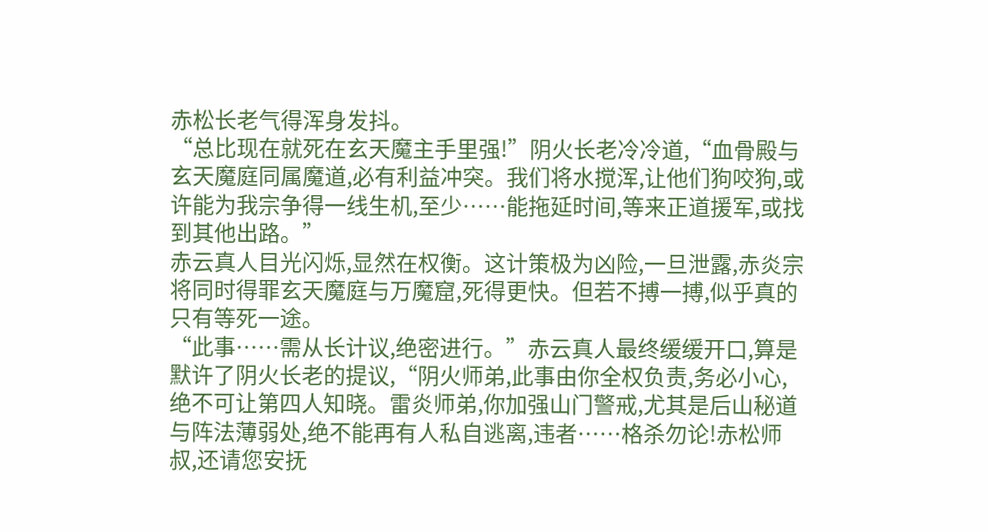赤松长老气得浑身发抖。
“总比现在就死在玄天魔主手里强!”阴火长老冷冷道,“血骨殿与玄天魔庭同属魔道,必有利益冲突。我们将水搅浑,让他们狗咬狗,或许能为我宗争得一线生机,至少……能拖延时间,等来正道援军,或找到其他出路。”
赤云真人目光闪烁,显然在权衡。这计策极为凶险,一旦泄露,赤炎宗将同时得罪玄天魔庭与万魔窟,死得更快。但若不搏一搏,似乎真的只有等死一途。
“此事……需从长计议,绝密进行。”赤云真人最终缓缓开口,算是默许了阴火长老的提议,“阴火师弟,此事由你全权负责,务必小心,绝不可让第四人知晓。雷炎师弟,你加强山门警戒,尤其是后山秘道与阵法薄弱处,绝不能再有人私自逃离,违者……格杀勿论!赤松师叔,还请您安抚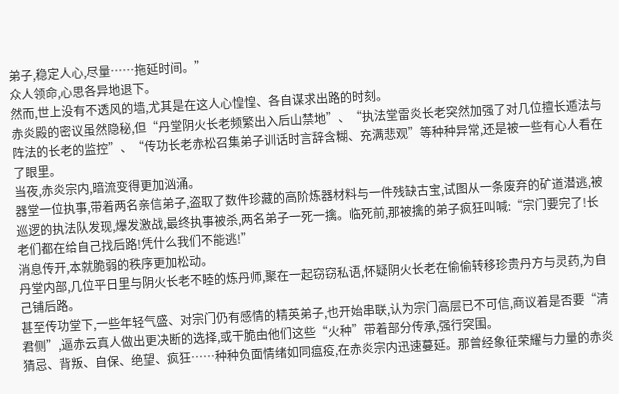弟子,稳定人心,尽量……拖延时间。”
众人领命,心思各异地退下。
然而,世上没有不透风的墙,尤其是在这人心惶惶、各自谋求出路的时刻。
赤炎殿的密议虽然隐秘,但“丹堂阴火长老频繁出入后山禁地”、“执法堂雷炎长老突然加强了对几位擅长遁法与阵法的长老的监控”、“传功长老赤松召集弟子训话时言辞含糊、充满悲观”等种种异常,还是被一些有心人看在了眼里。
当夜,赤炎宗内,暗流变得更加汹涌。
器堂一位执事,带着两名亲信弟子,盗取了数件珍藏的高阶炼器材料与一件残缺古宝,试图从一条废弃的矿道潜逃,被巡逻的执法队发现,爆发激战,最终执事被杀,两名弟子一死一擒。临死前,那被擒的弟子疯狂叫喊:“宗门要完了!长老们都在给自己找后路!凭什么我们不能逃!”
消息传开,本就脆弱的秩序更加松动。
丹堂内部,几位平日里与阴火长老不睦的炼丹师,聚在一起窃窃私语,怀疑阴火长老在偷偷转移珍贵丹方与灵药,为自己铺后路。
甚至传功堂下,一些年轻气盛、对宗门仍有感情的精英弟子,也开始串联,认为宗门高层已不可信,商议着是否要“清君侧”,逼赤云真人做出更决断的选择,或干脆由他们这些“火种”带着部分传承,强行突围。
猜忌、背叛、自保、绝望、疯狂……种种负面情绪如同瘟疫,在赤炎宗内迅速蔓延。那曾经象征荣耀与力量的赤炎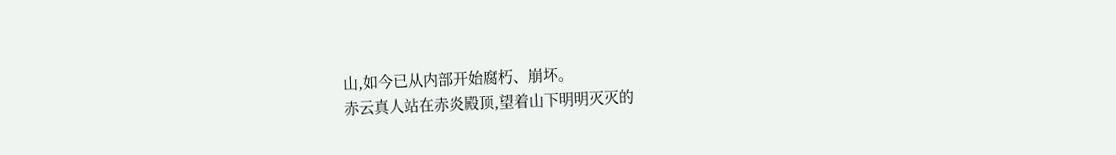山,如今已从内部开始腐朽、崩坏。
赤云真人站在赤炎殿顶,望着山下明明灭灭的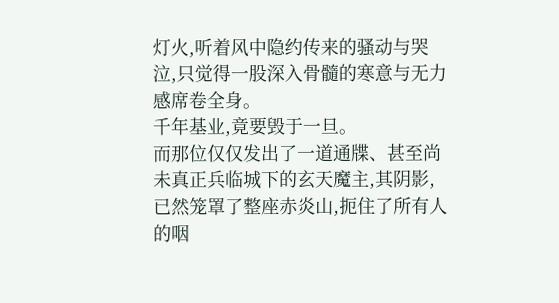灯火,听着风中隐约传来的骚动与哭泣,只觉得一股深入骨髓的寒意与无力感席卷全身。
千年基业,竟要毁于一旦。
而那位仅仅发出了一道通牒、甚至尚未真正兵临城下的玄天魔主,其阴影,已然笼罩了整座赤炎山,扼住了所有人的咽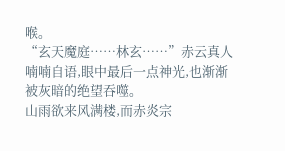喉。
“玄天魔庭……林玄……”赤云真人喃喃自语,眼中最后一点神光,也渐渐被灰暗的绝望吞噬。
山雨欲来风满楼,而赤炎宗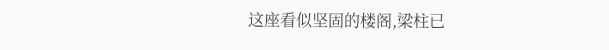这座看似坚固的楼阁,梁柱已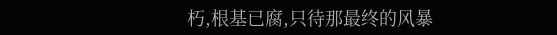朽,根基已腐,只待那最终的风暴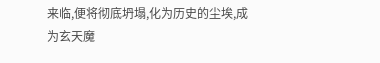来临,便将彻底坍塌,化为历史的尘埃,成为玄天魔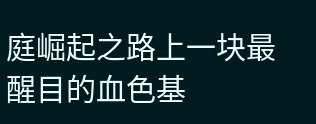庭崛起之路上一块最醒目的血色基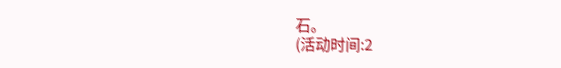石。
(活动时间:2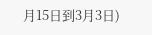月15日到3月3日)